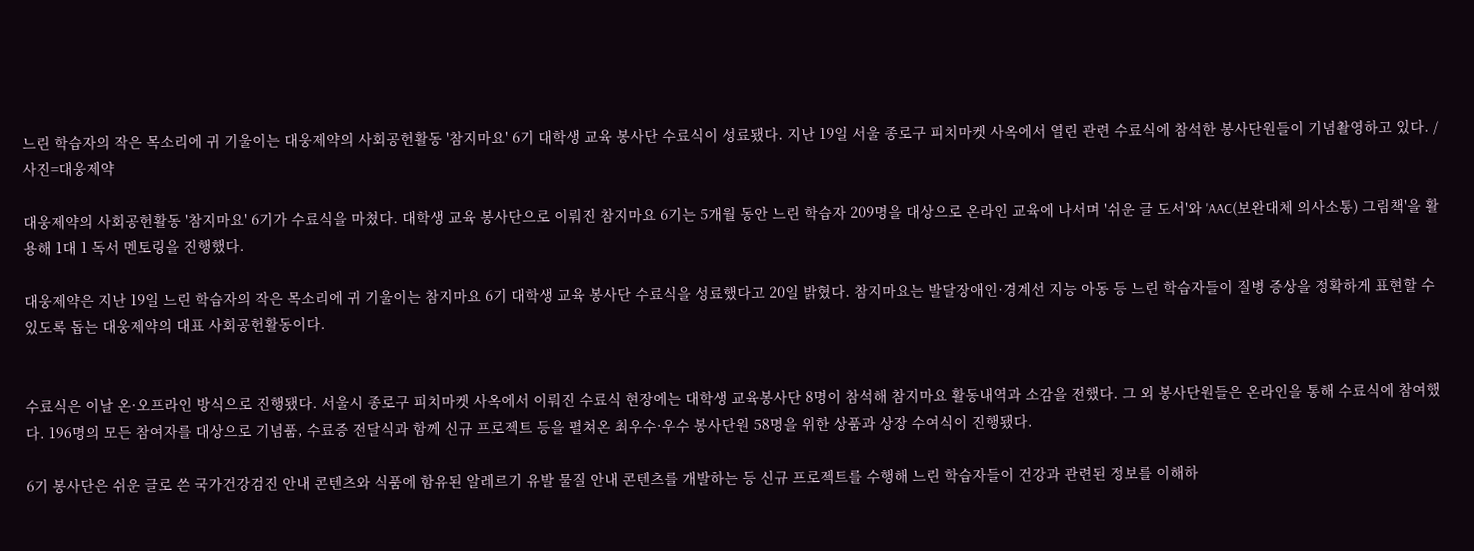느린 학습자의 작은 목소리에 귀 기울이는 대웅제약의 사회공헌활동 '참지마요' 6기 대학생 교육 봉사단 수료식이 성료됐다. 지난 19일 서울 종로구 피치마켓 사옥에서 열린 관련 수료식에 참석한 봉사단원들이 기념촬영하고 있다. /사진=대웅제약

대웅제약의 사회공헌활동 '참지마요' 6기가 수료식을 마쳤다. 대학생 교육 봉사단으로 이뤄진 참지마요 6기는 5개월 동안 느린 학습자 209명을 대상으로 온라인 교육에 나서며 '쉬운 글 도서'와 'AAC(보완대체 의사소통) 그림책'을 활용해 1대 1 독서 멘토링을 진행했다.

대웅제약은 지난 19일 느린 학습자의 작은 목소리에 귀 기울이는 참지마요 6기 대학생 교육 봉사단 수료식을 성료했다고 20일 밝혔다. 참지마요는 발달장애인·경계선 지능 아동 등 느린 학습자들이 질병 증상을 정확하게 표현할 수 있도록 돕는 대웅제약의 대표 사회공헌활동이다.


수료식은 이날 온·오프라인 방식으로 진행됐다. 서울시 종로구 피치마켓 사옥에서 이뤄진 수료식 현장에는 대학생 교육봉사단 8명이 참석해 참지마요 활동내역과 소감을 전했다. 그 외 봉사단원들은 온라인을 통해 수료식에 참여했다. 196명의 모든 참여자를 대상으로 기념품, 수료증 전달식과 함께 신규 프로젝트 등을 펼쳐온 최우수·우수 봉사단원 58명을 위한 상품과 상장 수여식이 진행됐다.

6기 봉사단은 쉬운 글로 쓴 국가건강검진 안내 콘텐츠와 식품에 함유된 알레르기 유발 물질 안내 콘텐츠를 개발하는 등 신규 프로젝트를 수행해 느린 학습자들이 건강과 관련된 정보를 이해하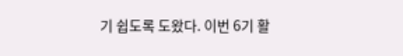기 쉽도록 도왔다. 이번 6기 활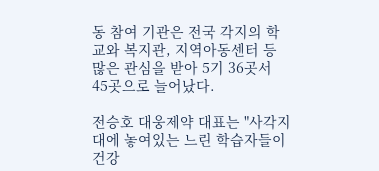동 참여 기관은 전국 각지의 학교와 복지관, 지역아동센터 등 많은 관심을 받아 5기 36곳서 45곳으로 늘어났다.

전승호 대웅제약 대표는 "사각지대에 놓여있는 느린 학습자들이 건강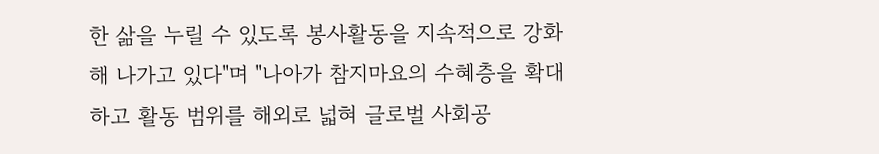한 삶을 누릴 수 있도록 봉사활동을 지속적으로 강화해 나가고 있다"며 "나아가 참지마요의 수혜층을 확대하고 활동 범위를 해외로 넓혀 글로벌 사회공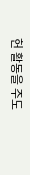헌 활동을 주도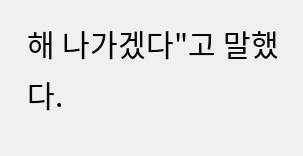해 나가겠다"고 말했다.